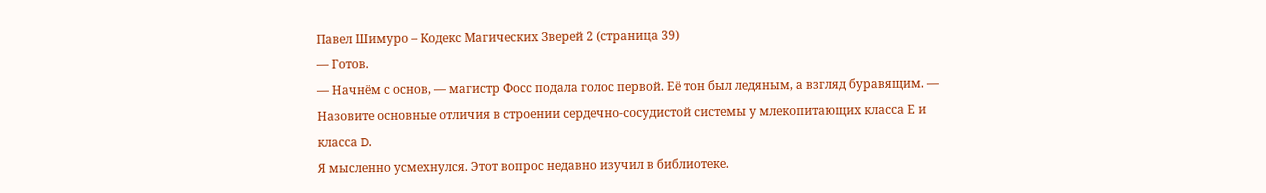Павел Шимуро – Кодекс Магических Зверей 2 (страница 39)
— Готов.
— Начнём с основ, — магистр Фосс подала голос первой. Её тон был ледяным, а взгляд буравящим. — Назовите основные отличия в строении сердечно-сосудистой системы у млекопитающих класса Е и класса D.
Я мысленно усмехнулся. Этот вопрос недавно изучил в библиотеке.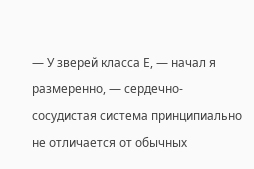— У зверей класса Е, — начал я размеренно, — сердечно-сосудистая система принципиально не отличается от обычных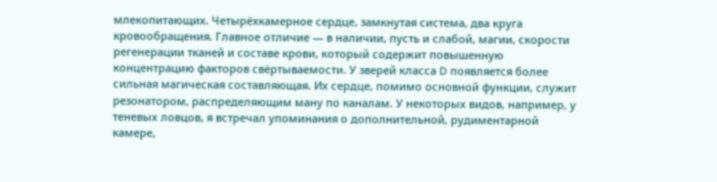млекопитающих. Четырёхкамерное сердце, замкнутая система, два круга кровообращения. Главное отличие — в наличии, пусть и слабой, магии, скорости регенерации тканей и составе крови, который содержит повышенную концентрацию факторов свёртываемости. У зверей класса D появляется более сильная магическая составляющая. Их сердце, помимо основной функции, служит резонатором, распределяющим ману по каналам. У некоторых видов, например, у теневых ловцов, я встречал упоминания о дополнительной, рудиментарной камере,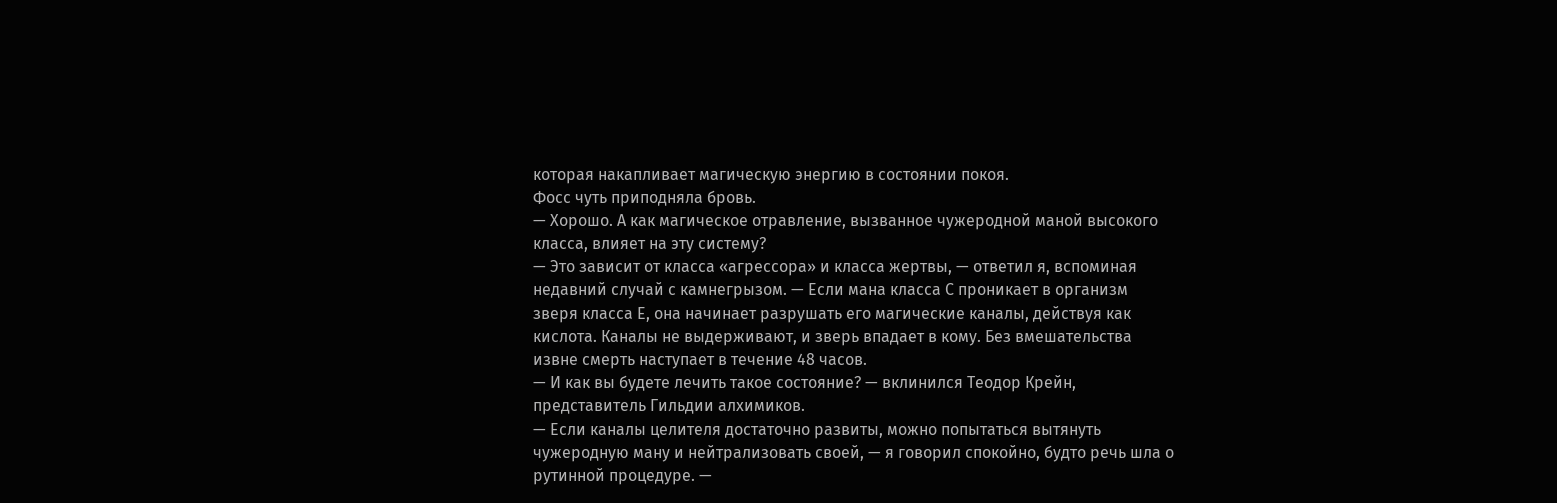которая накапливает магическую энергию в состоянии покоя.
Фосс чуть приподняла бровь.
— Хорошо. А как магическое отравление, вызванное чужеродной маной высокого класса, влияет на эту систему?
— Это зависит от класса «агрессора» и класса жертвы, — ответил я, вспоминая недавний случай с камнегрызом. — Если мана класса С проникает в организм зверя класса Е, она начинает разрушать его магические каналы, действуя как кислота. Каналы не выдерживают, и зверь впадает в кому. Без вмешательства извне смерть наступает в течение 48 часов.
— И как вы будете лечить такое состояние? — вклинился Теодор Крейн, представитель Гильдии алхимиков.
— Если каналы целителя достаточно развиты, можно попытаться вытянуть чужеродную ману и нейтрализовать своей, — я говорил спокойно, будто речь шла о рутинной процедуре. —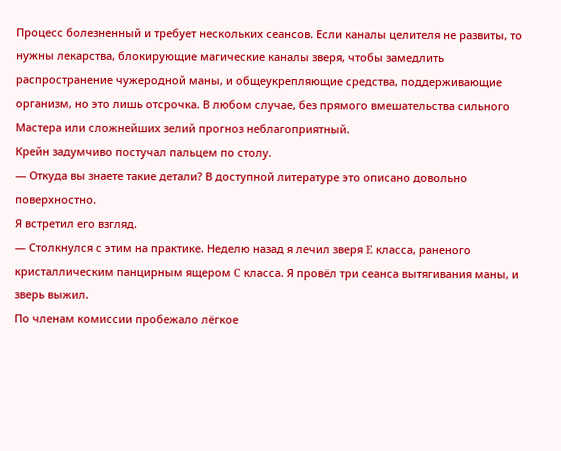Процесс болезненный и требует нескольких сеансов. Если каналы целителя не развиты, то нужны лекарства, блокирующие магические каналы зверя, чтобы замедлить распространение чужеродной маны, и общеукрепляющие средства, поддерживающие организм, но это лишь отсрочка. В любом случае, без прямого вмешательства сильного Мастера или сложнейших зелий прогноз неблагоприятный.
Крейн задумчиво постучал пальцем по столу.
— Откуда вы знаете такие детали? В доступной литературе это описано довольно поверхностно.
Я встретил его взгляд.
— Столкнулся с этим на практике. Неделю назад я лечил зверя E класса, раненого кристаллическим панцирным ящером C класса. Я провёл три сеанса вытягивания маны, и зверь выжил.
По членам комиссии пробежало лёгкое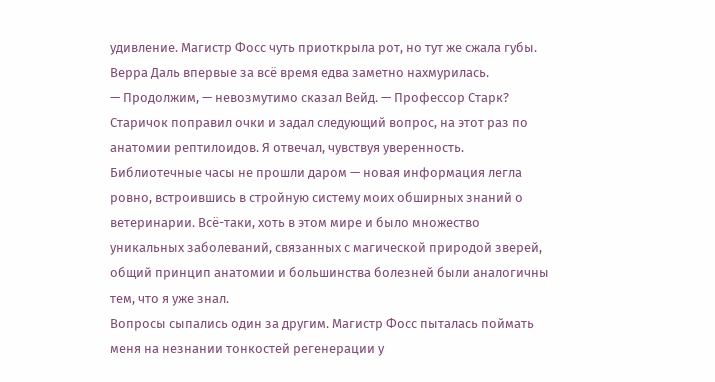удивление. Магистр Фосс чуть приоткрыла рот, но тут же сжала губы. Верра Даль впервые за всё время едва заметно нахмурилась.
— Продолжим, — невозмутимо сказал Вейд. — Профессор Старк?
Старичок поправил очки и задал следующий вопрос, на этот раз по анатомии рептилоидов. Я отвечал, чувствуя уверенность. Библиотечные часы не прошли даром — новая информация легла ровно, встроившись в стройную систему моих обширных знаний о ветеринарии. Всё-таки, хоть в этом мире и было множество уникальных заболеваний, связанных с магической природой зверей, общий принцип анатомии и большинства болезней были аналогичны тем, что я уже знал.
Вопросы сыпались один за другим. Магистр Фосс пыталась поймать меня на незнании тонкостей регенерации у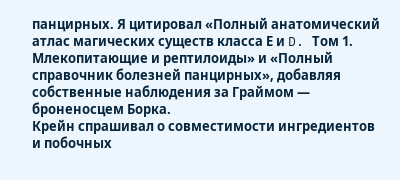панцирных. Я цитировал «Полный анатомический атлас магических существ класса Е и D. Том 1. Млекопитающие и рептилоиды» и «Полный справочник болезней панцирных», добавляя собственные наблюдения за Граймом — броненосцем Борка.
Крейн спрашивал о совместимости ингредиентов и побочных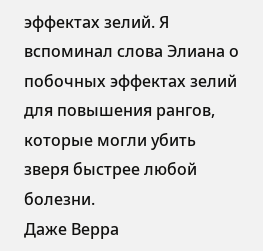эффектах зелий. Я вспоминал слова Элиана о побочных эффектах зелий для повышения рангов, которые могли убить зверя быстрее любой болезни.
Даже Верра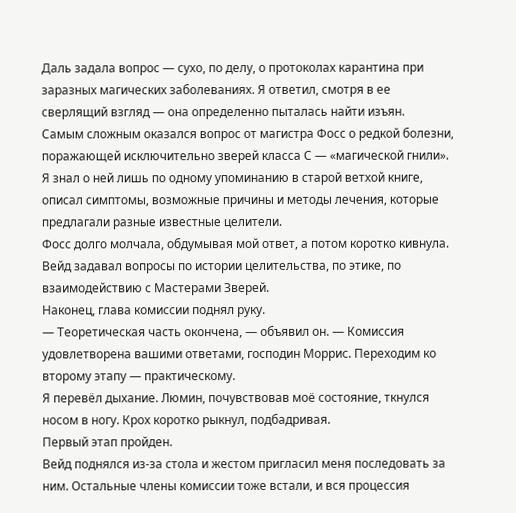Даль задала вопрос — сухо, по делу, о протоколах карантина при заразных магических заболеваниях. Я ответил, смотря в ее сверлящий взгляд — она определенно пыталась найти изъян.
Самым сложным оказался вопрос от магистра Фосс о редкой болезни, поражающей исключительно зверей класса С — «магической гнили». Я знал о ней лишь по одному упоминанию в старой ветхой книге, описал симптомы, возможные причины и методы лечения, которые предлагали разные известные целители.
Фосс долго молчала, обдумывая мой ответ, а потом коротко кивнула.
Вейд задавал вопросы по истории целительства, по этике, по взаимодействию с Мастерами Зверей.
Наконец, глава комиссии поднял руку.
— Теоретическая часть окончена, — объявил он. — Комиссия удовлетворена вашими ответами, господин Моррис. Переходим ко второму этапу — практическому.
Я перевёл дыхание. Люмин, почувствовав моё состояние, ткнулся носом в ногу. Крох коротко рыкнул, подбадривая.
Первый этап пройден.
Вейд поднялся из-за стола и жестом пригласил меня последовать за ним. Остальные члены комиссии тоже встали, и вся процессия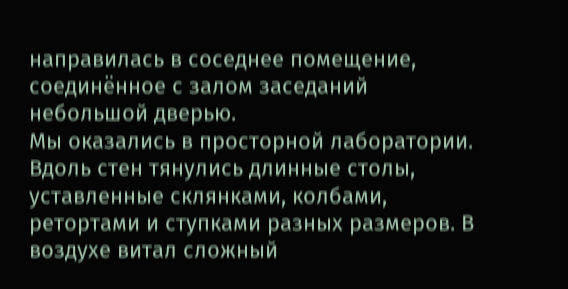направилась в соседнее помещение, соединённое с залом заседаний небольшой дверью.
Мы оказались в просторной лаборатории. Вдоль стен тянулись длинные столы, уставленные склянками, колбами, ретортами и ступками разных размеров. В воздухе витал сложный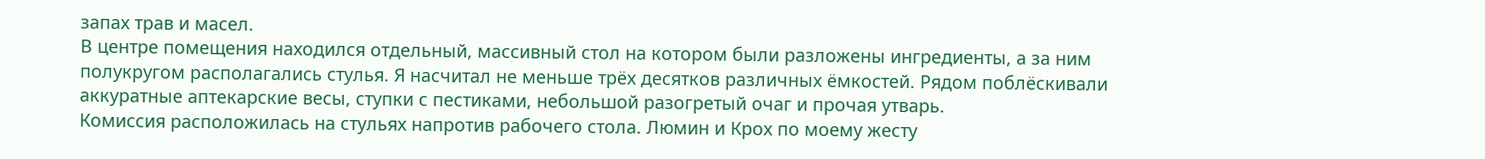запах трав и масел.
В центре помещения находился отдельный, массивный стол на котором были разложены ингредиенты, а за ним полукругом располагались стулья. Я насчитал не меньше трёх десятков различных ёмкостей. Рядом поблёскивали аккуратные аптекарские весы, ступки с пестиками, небольшой разогретый очаг и прочая утварь.
Комиссия расположилась на стульях напротив рабочего стола. Люмин и Крох по моему жесту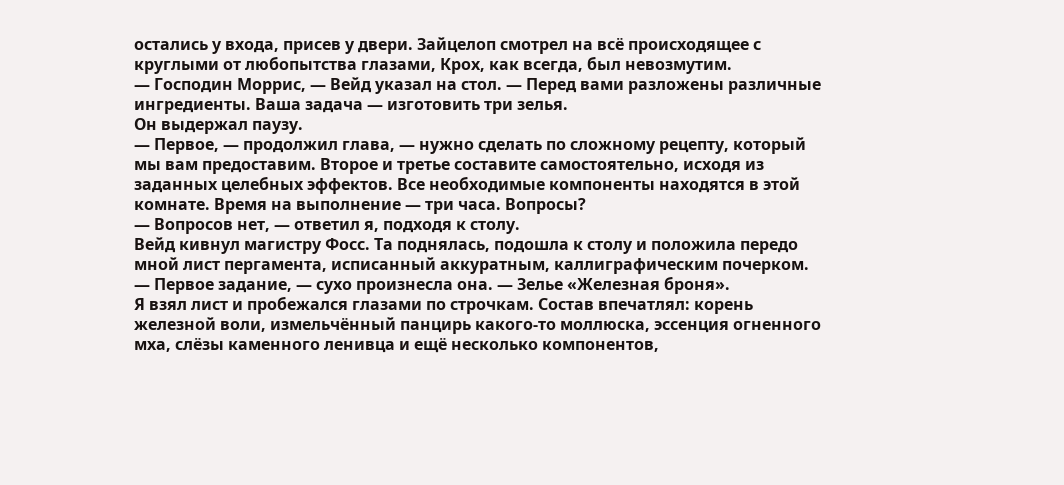остались у входа, присев у двери. Зайцелоп смотрел на всё происходящее с круглыми от любопытства глазами, Крох, как всегда, был невозмутим.
— Господин Моррис, — Вейд указал на стол. — Перед вами разложены различные ингредиенты. Ваша задача — изготовить три зелья.
Он выдержал паузу.
— Первое, — продолжил глава, — нужно сделать по сложному рецепту, который мы вам предоставим. Второе и третье составите самостоятельно, исходя из заданных целебных эффектов. Все необходимые компоненты находятся в этой комнате. Время на выполнение — три часа. Вопросы?
— Вопросов нет, — ответил я, подходя к столу.
Вейд кивнул магистру Фосс. Та поднялась, подошла к столу и положила передо мной лист пергамента, исписанный аккуратным, каллиграфическим почерком.
— Первое задание, — сухо произнесла она. — Зелье «Железная броня».
Я взял лист и пробежался глазами по строчкам. Состав впечатлял: корень железной воли, измельчённый панцирь какого-то моллюска, эссенция огненного мха, слёзы каменного ленивца и ещё несколько компонентов,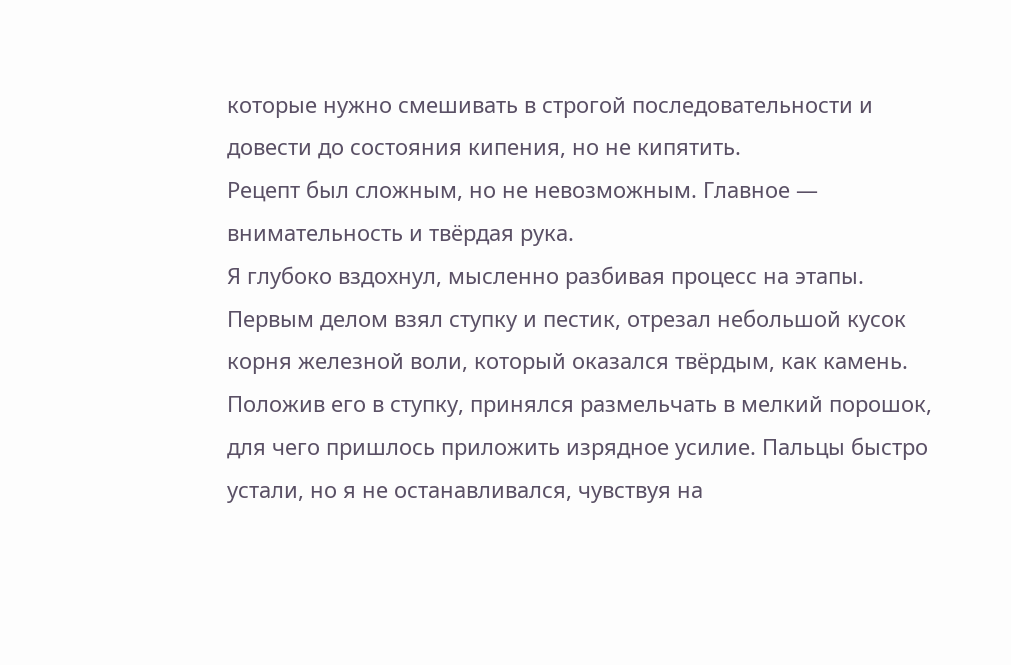которые нужно смешивать в строгой последовательности и довести до состояния кипения, но не кипятить.
Рецепт был сложным, но не невозможным. Главное — внимательность и твёрдая рука.
Я глубоко вздохнул, мысленно разбивая процесс на этапы. Первым делом взял ступку и пестик, отрезал небольшой кусок корня железной воли, который оказался твёрдым, как камень. Положив его в ступку, принялся размельчать в мелкий порошок, для чего пришлось приложить изрядное усилие. Пальцы быстро устали, но я не останавливался, чувствуя на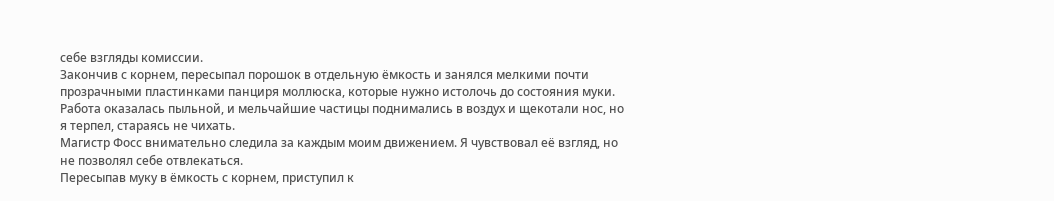себе взгляды комиссии.
Закончив с корнем, пересыпал порошок в отдельную ёмкость и занялся мелкими почти прозрачными пластинками панциря моллюска, которые нужно истолочь до состояния муки. Работа оказалась пыльной, и мельчайшие частицы поднимались в воздух и щекотали нос, но я терпел, стараясь не чихать.
Магистр Фосс внимательно следила за каждым моим движением. Я чувствовал её взгляд, но не позволял себе отвлекаться.
Пересыпав муку в ёмкость с корнем, приступил к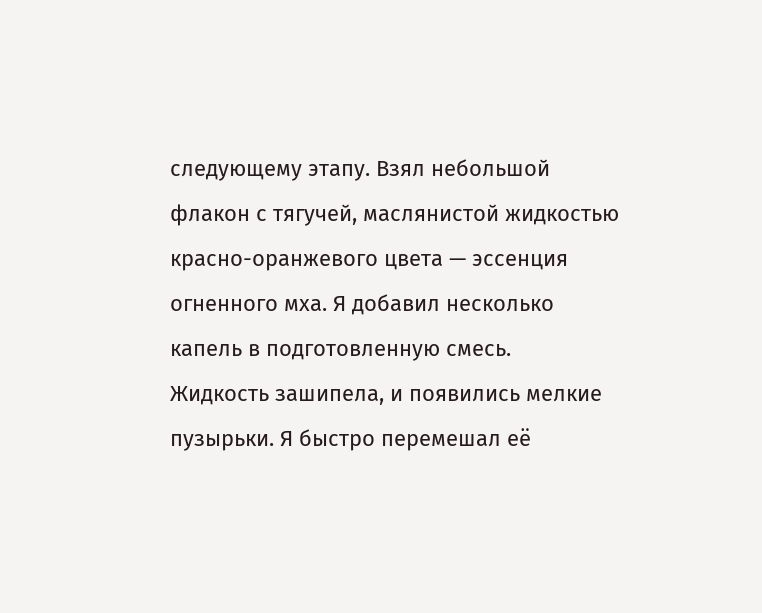следующему этапу. Взял небольшой флакон с тягучей, маслянистой жидкостью красно-оранжевого цвета — эссенция огненного мха. Я добавил несколько капель в подготовленную смесь.
Жидкость зашипела, и появились мелкие пузырьки. Я быстро перемешал её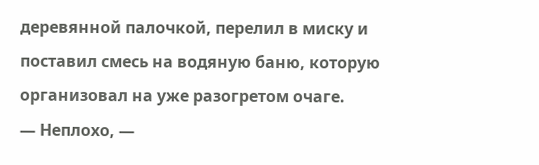деревянной палочкой, перелил в миску и поставил смесь на водяную баню, которую организовал на уже разогретом очаге.
— Неплохо, —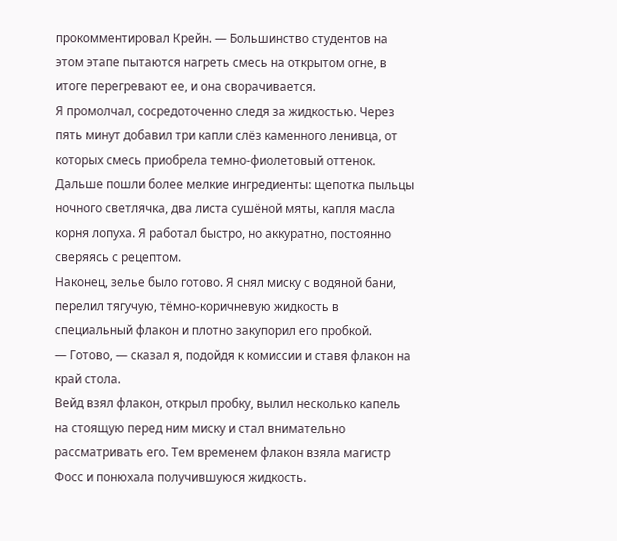прокомментировал Крейн. — Большинство студентов на этом этапе пытаются нагреть смесь на открытом огне, в итоге перегревают ее, и она сворачивается.
Я промолчал, сосредоточенно следя за жидкостью. Через пять минут добавил три капли слёз каменного ленивца, от которых смесь приобрела темно-фиолетовый оттенок.
Дальше пошли более мелкие ингредиенты: щепотка пыльцы ночного светлячка, два листа сушёной мяты, капля масла корня лопуха. Я работал быстро, но аккуратно, постоянно сверяясь с рецептом.
Наконец, зелье было готово. Я снял миску с водяной бани, перелил тягучую, тёмно-коричневую жидкость в специальный флакон и плотно закупорил его пробкой.
— Готово, — сказал я, подойдя к комиссии и ставя флакон на край стола.
Вейд взял флакон, открыл пробку, вылил несколько капель на стоящую перед ним миску и стал внимательно рассматривать его. Тем временем флакон взяла магистр Фосс и понюхала получившуюся жидкость.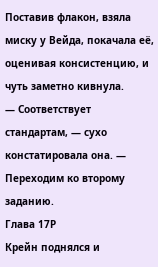Поставив флакон, взяла миску у Вейда, покачала её, оценивая консистенцию, и чуть заметно кивнула.
— Соответствует стандартам, — сухо констатировала она. — Переходим ко второму заданию.
Глава 17Р
Крейн поднялся и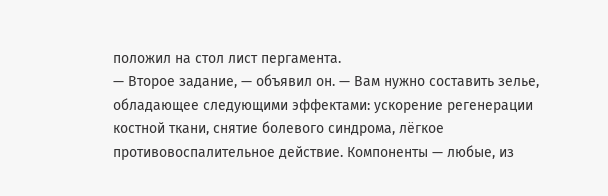положил на стол лист пергамента.
— Второе задание, — объявил он. — Вам нужно составить зелье, обладающее следующими эффектами: ускорение регенерации костной ткани, снятие болевого синдрома, лёгкое противовоспалительное действие. Компоненты — любые, из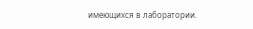имеющихся в лаборатории.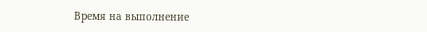Время на выполнение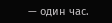— один час.